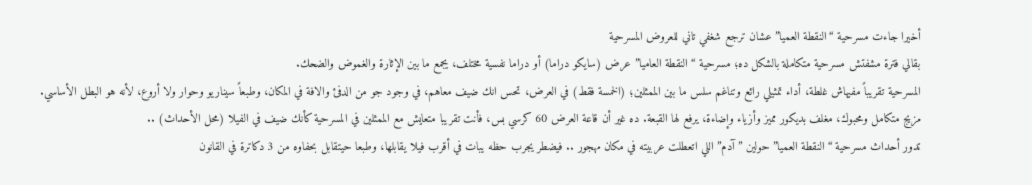أخيرا جاءت مسرحية “النقطة العميا” عشان ترجع شغفي تاني للعروض المسرحية
بقالي فترة مشفتش مسرحية متكاملة بالشكل ده؛ مسرحية “النقطة العاميا” عرض (سايكو دراما) أو دراما نفسية مختلف، يجمع ما بين الإثارة والغموض والضحك.
المسرحية تقريباً مفيهاش غلطة، أداء تمثيلي رائع وتناغم سلس ما بين الممثلين؛ (الخمسة فقط) في العرض، تحس انك ضيف معاهم، في وجود جو من الدفئ والافة في المكان، وطبعاً سيناريو وحوار ولا أروع، لأنه هو البطل الأساسي.
مزيج متكامل ومحبوك، مغلف بديكور مميز وأزياء وإضاءة، يرفع لها القبعة. ده غير أن قاعة العرض 60 كرسي بس، فأنت تقريبا متعايش مع الممثلين في المسرحية كأنك ضيف في الفيلا (محل الأحداث) ..
تدور أحداث مسرحية “النقطة العميا” حولين ” آدم” اللي اتعطلت عربيته في مكان مهجور .. فيضطر يجرب حظه يبات في أقرب فيلا يقابلها، وطبعا حيتقابل بحفاوه من 3 دكاترة في القانون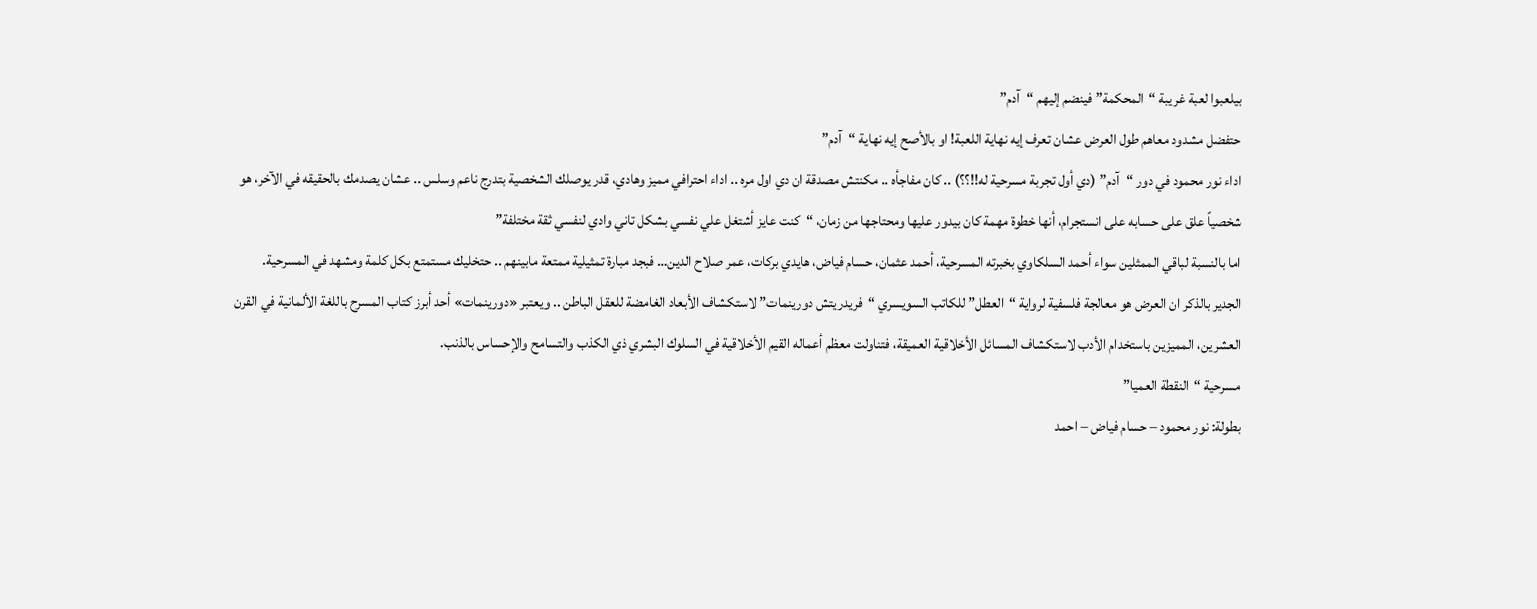بيلعبوا لعبة غريبة “المحكمة” فينضم إليهم “آدم”
حتفضل مشدود معاهم طول العرض عشان تعرف إيه نهاية اللعبة! او بالأصح إيه نهاية “آدم”
اداء نور محمود في دور “آدم” (دي أول تجربة مسرحية له!!؟؟) .. كان مفاجأه .. مكنتش مصدقة ان دي اول مره .. اداء احترافي مميز وهادي، قدر يوصلك الشخصية بتدرج ناعم وسلس .. عشان يصدمك بالحقيقه في الآخر، هو شخصياً علق على حسابه على انستجرام، أنها خطوة مهمة كان بيدور عليها ومحتاجها من زمان، “كنت عايز أشتغل علي نفسي بشكل تاني وادي لنفسي ثقة مختلفة”
اما بالنسبة لباقي الممثلين سواء أحمد السلكاوي بخبرته المسرحية، أحمد عثمان، حسام فياض، هايدي بركات، عمر صلاح الدين… فبجد مبارة تمثيلية ممتعة مابينهم .. حتخليك مستمتع بكل كلمة ومشهد في المسرحية.
الجدير بالذكر ان العرض هو معالجة فلسفية لرواية “العطل” للكاتب السويسري “فريدريتش دورينمات” لاستكشاف الأبعاد الغامضة للعقل الباطن .. ويعتبر «دورينمات» أحد أبرز كتاب المسرح باللغة الألمانية في القرن العشرين، المميزين باستخدام الأدب لاستكشاف المسائل الأخلاقية العميقة، فتناولت معظم أعماله القيم الأخلاقية في السلوك البشري ذي الكذب والتسامح والإحساس بالذنب.
مسرحية “النقطة العميا”
بطولة: نور محمود – حسام فياض – احمد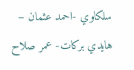سلكاوي -احمد عثمان – هايدي بركات- عمر صلاح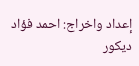إعداد واخراج: احمد فؤاد
ديكور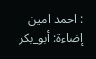: احمد امين
إضاءة: أبو_بكر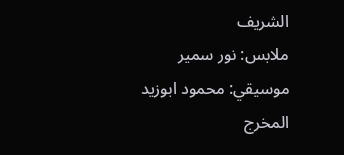الشريف
ملابس: نور سمير
موسيقي: محمود ابوزيد
المخرج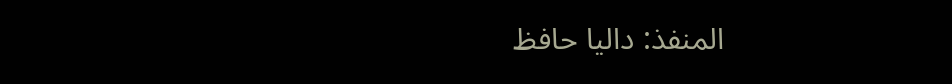المنفذ: داليا حافظ